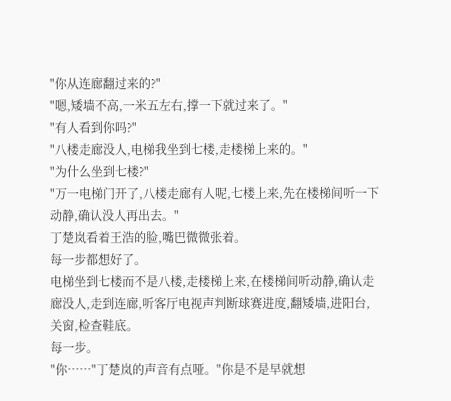"你从连廊翻过来的?"
"嗯,矮墙不高,一米五左右,撑一下就过来了。"
"有人看到你吗?"
"八楼走廊没人,电梯我坐到七楼,走楼梯上来的。"
"为什么坐到七楼?"
"万一电梯门开了,八楼走廊有人呢,七楼上来,先在楼梯间听一下动静,确认没人再出去。"
丁楚岚看着王浩的脸,嘴巴微微张着。
每一步都想好了。
电梯坐到七楼而不是八楼,走楼梯上来,在楼梯间听动静,确认走廊没人,走到连廊,听客厅电视声判断球赛进度,翻矮墙,进阳台,关窗,检查鞋底。
每一步。
"你……"丁楚岚的声音有点哑。"你是不是早就想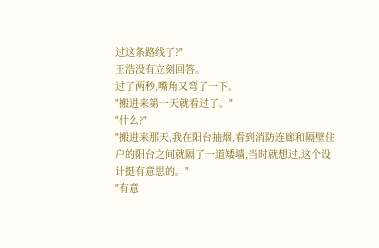过这条路线了?"
王浩没有立刻回答。
过了两秒,嘴角又弯了一下。
"搬进来第一天就看过了。"
"什么?"
"搬进来那天,我在阳台抽烟,看到消防连廊和隔壁住户的阳台之间就隔了一道矮墙,当时就想过,这个设计挺有意思的。"
"有意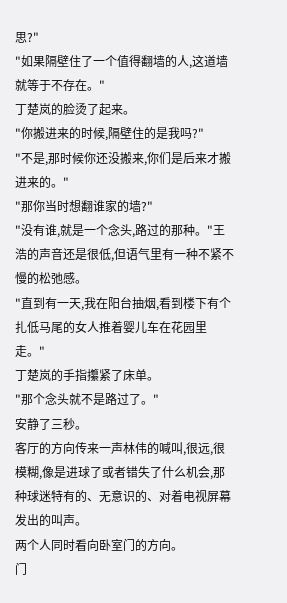思?"
"如果隔壁住了一个值得翻墙的人,这道墙就等于不存在。"
丁楚岚的脸烫了起来。
"你搬进来的时候,隔壁住的是我吗?"
"不是,那时候你还没搬来,你们是后来才搬进来的。"
"那你当时想翻谁家的墙?"
"没有谁,就是一个念头,路过的那种。"王浩的声音还是很低,但语气里有一种不紧不慢的松弛感。
"直到有一天,我在阳台抽烟,看到楼下有个扎低马尾的女人推着婴儿车在花园里走。"
丁楚岚的手指攥紧了床单。
"那个念头就不是路过了。"
安静了三秒。
客厅的方向传来一声林伟的喊叫,很远,很模糊,像是进球了或者错失了什么机会,那种球迷特有的、无意识的、对着电视屏幕发出的叫声。
两个人同时看向卧室门的方向。
门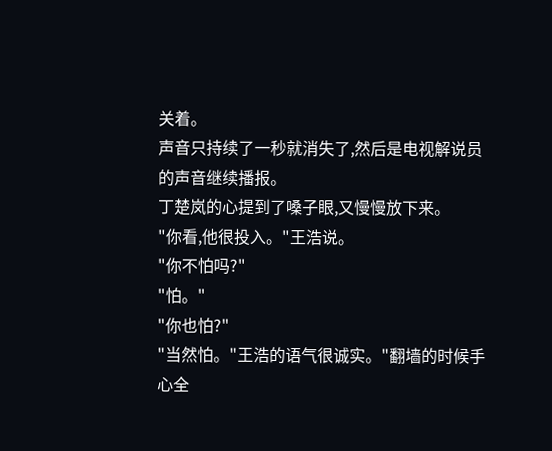关着。
声音只持续了一秒就消失了,然后是电视解说员的声音继续播报。
丁楚岚的心提到了嗓子眼,又慢慢放下来。
"你看,他很投入。"王浩说。
"你不怕吗?"
"怕。"
"你也怕?"
"当然怕。"王浩的语气很诚实。"翻墙的时候手心全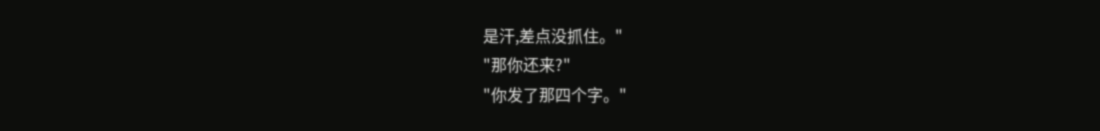是汗,差点没抓住。"
"那你还来?"
"你发了那四个字。"